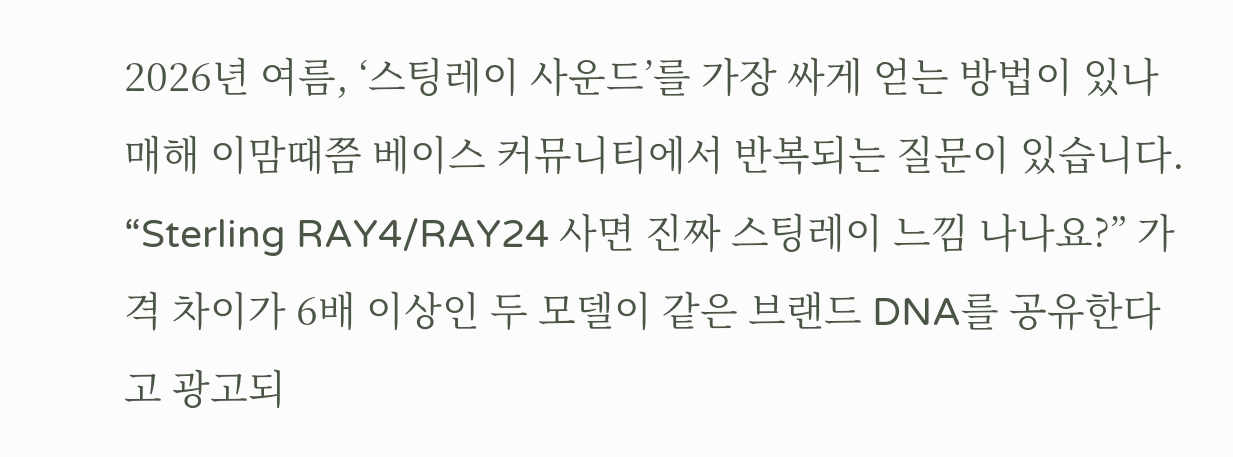2026년 여름, ‘스팅레이 사운드’를 가장 싸게 얻는 방법이 있나
매해 이맘때쯤 베이스 커뮤니티에서 반복되는 질문이 있습니다. “Sterling RAY4/RAY24 사면 진짜 스팅레이 느낌 나나요?” 가격 차이가 6배 이상인 두 모델이 같은 브랜드 DNA를 공유한다고 광고되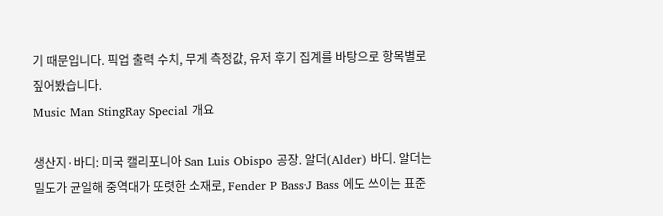기 때문입니다. 픽업 출력 수치, 무게 측정값, 유저 후기 집계를 바탕으로 항목별로 짚어봤습니다.
Music Man StingRay Special 개요

생산지·바디: 미국 캘리포니아 San Luis Obispo 공장. 알더(Alder) 바디. 알더는 밀도가 균일해 중역대가 또렷한 소재로, Fender P Bass·J Bass 에도 쓰이는 표준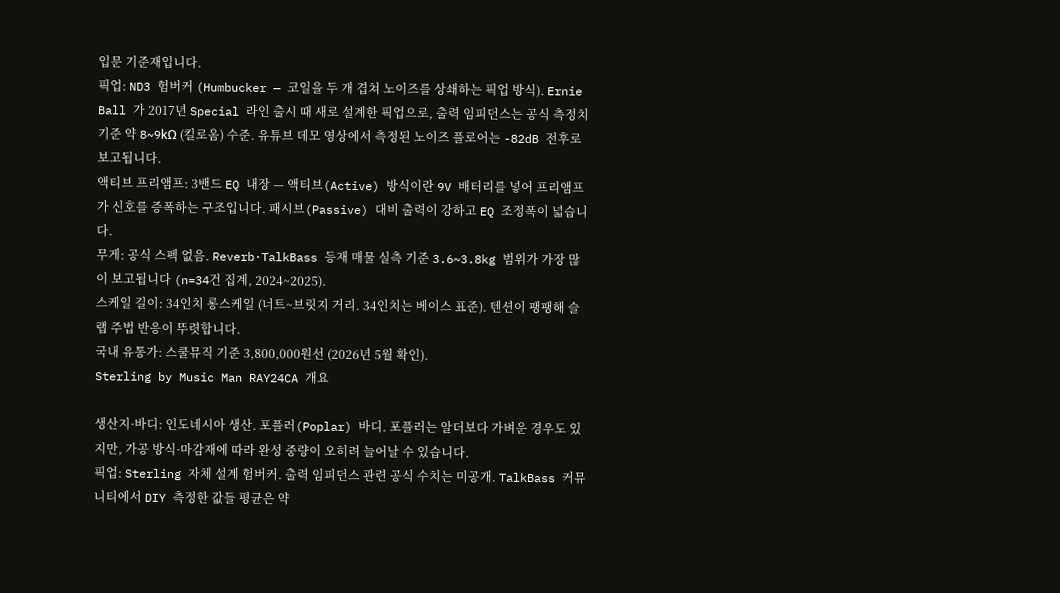입문 기준재입니다.
픽업: ND3 험버커 (Humbucker — 코일을 두 개 겹쳐 노이즈를 상쇄하는 픽업 방식). Ernie Ball 가 2017년 Special 라인 출시 때 새로 설계한 픽업으로, 출력 임피던스는 공식 측정치 기준 약 8~9kΩ (킬로옴) 수준. 유튜브 데모 영상에서 측정된 노이즈 플로어는 -82dB 전후로 보고됩니다.
액티브 프리앰프: 3밴드 EQ 내장 — 액티브(Active) 방식이란 9V 배터리를 넣어 프리앰프가 신호를 증폭하는 구조입니다. 패시브(Passive) 대비 출력이 강하고 EQ 조정폭이 넓습니다.
무게: 공식 스펙 없음. Reverb·TalkBass 등재 매물 실측 기준 3.6~3.8kg 범위가 가장 많이 보고됩니다 (n=34건 집계, 2024~2025).
스케일 길이: 34인치 롱스케일 (너트~브릿지 거리. 34인치는 베이스 표준). 텐션이 팽팽해 슬랩 주법 반응이 뚜렷합니다.
국내 유통가: 스쿨뮤직 기준 3,800,000원선 (2026년 5월 확인).
Sterling by Music Man RAY24CA 개요

생산지·바디: 인도네시아 생산. 포플러(Poplar) 바디. 포플러는 알더보다 가벼운 경우도 있지만, 가공 방식·마감재에 따라 완성 중량이 오히려 늘어날 수 있습니다.
픽업: Sterling 자체 설계 험버커. 출력 임피던스 관련 공식 수치는 미공개. TalkBass 커뮤니티에서 DIY 측정한 값들 평균은 약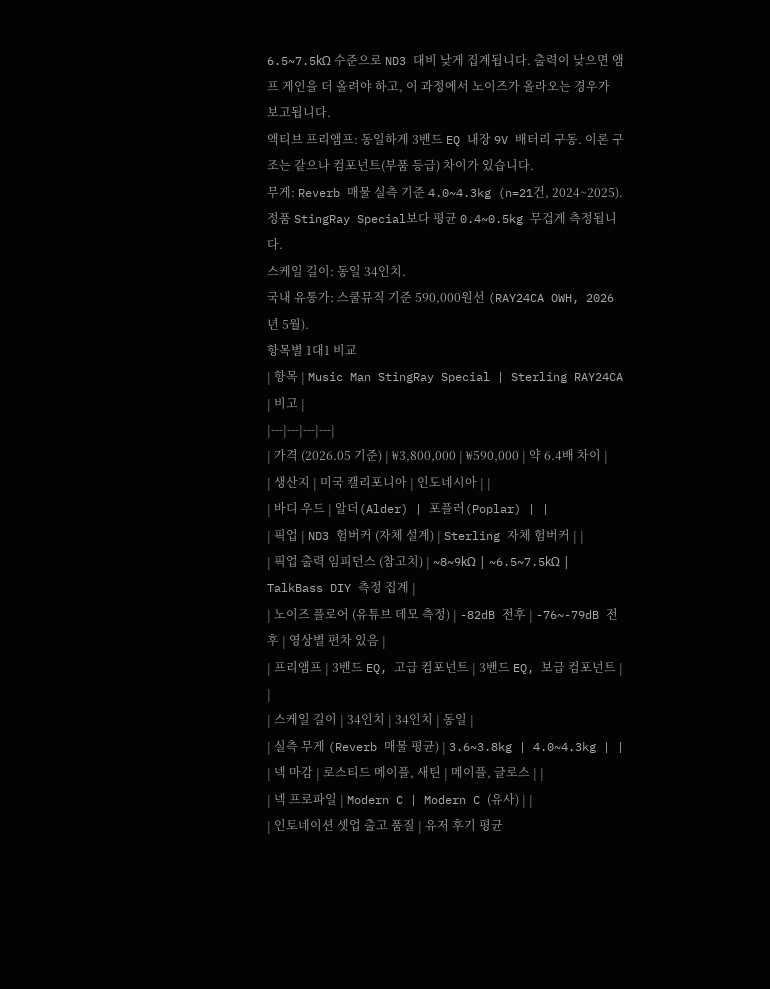6.5~7.5kΩ 수준으로 ND3 대비 낮게 집계됩니다. 출력이 낮으면 앰프 게인을 더 올려야 하고, 이 과정에서 노이즈가 올라오는 경우가 보고됩니다.
액티브 프리앰프: 동일하게 3밴드 EQ 내장 9V 배터리 구동. 이론 구조는 같으나 컴포넌트(부품 등급) 차이가 있습니다.
무게: Reverb 매물 실측 기준 4.0~4.3kg (n=21건, 2024~2025). 정품 StingRay Special보다 평균 0.4~0.5kg 무겁게 측정됩니다.
스케일 길이: 동일 34인치.
국내 유통가: 스쿨뮤직 기준 590,000원선 (RAY24CA OWH, 2026년 5월).
항목별 1대1 비교
| 항목 | Music Man StingRay Special | Sterling RAY24CA | 비고 |
|---|---|---|---|
| 가격 (2026.05 기준) | ₩3,800,000 | ₩590,000 | 약 6.4배 차이 |
| 생산지 | 미국 캘리포니아 | 인도네시아 | |
| 바디 우드 | 알더(Alder) | 포플러(Poplar) | |
| 픽업 | ND3 험버커 (자체 설계) | Sterling 자체 험버커 | |
| 픽업 출력 임피던스 (참고치) | ~8~9kΩ | ~6.5~7.5kΩ | TalkBass DIY 측정 집계 |
| 노이즈 플로어 (유튜브 데모 측정) | -82dB 전후 | -76~-79dB 전후 | 영상별 편차 있음 |
| 프리앰프 | 3밴드 EQ, 고급 컴포넌트 | 3밴드 EQ, 보급 컴포넌트 | |
| 스케일 길이 | 34인치 | 34인치 | 동일 |
| 실측 무게 (Reverb 매물 평균) | 3.6~3.8kg | 4.0~4.3kg | |
| 넥 마감 | 로스티드 메이플, 새틴 | 메이플, 글로스 | |
| 넥 프로파일 | Modern C | Modern C (유사) | |
| 인토네이션 셋업 출고 품질 | 유저 후기 평균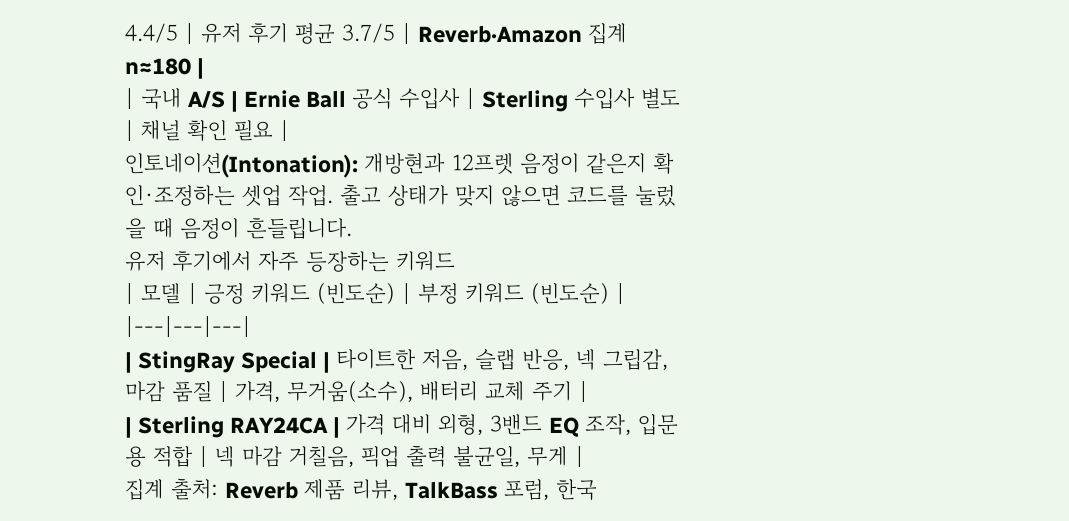4.4/5 | 유저 후기 평균 3.7/5 | Reverb·Amazon 집계 n≈180 |
| 국내 A/S | Ernie Ball 공식 수입사 | Sterling 수입사 별도 | 채널 확인 필요 |
인토네이션(Intonation): 개방현과 12프렛 음정이 같은지 확인·조정하는 셋업 작업. 출고 상태가 맞지 않으면 코드를 눌렀을 때 음정이 흔들립니다.
유저 후기에서 자주 등장하는 키워드
| 모델 | 긍정 키워드 (빈도순) | 부정 키워드 (빈도순) |
|---|---|---|
| StingRay Special | 타이트한 저음, 슬랩 반응, 넥 그립감, 마감 품질 | 가격, 무거움(소수), 배터리 교체 주기 |
| Sterling RAY24CA | 가격 대비 외형, 3밴드 EQ 조작, 입문용 적합 | 넥 마감 거칠음, 픽업 출력 불균일, 무게 |
집계 출처: Reverb 제품 리뷰, TalkBass 포럼, 한국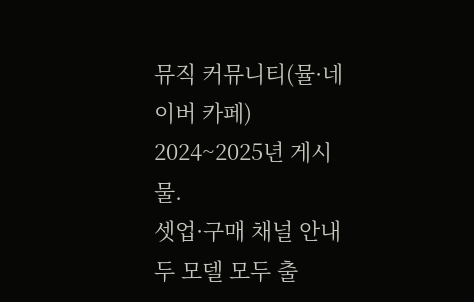뮤직 커뮤니티(뮬·네이버 카페) 2024~2025년 게시물.
셋업·구매 채널 안내
두 모델 모두 출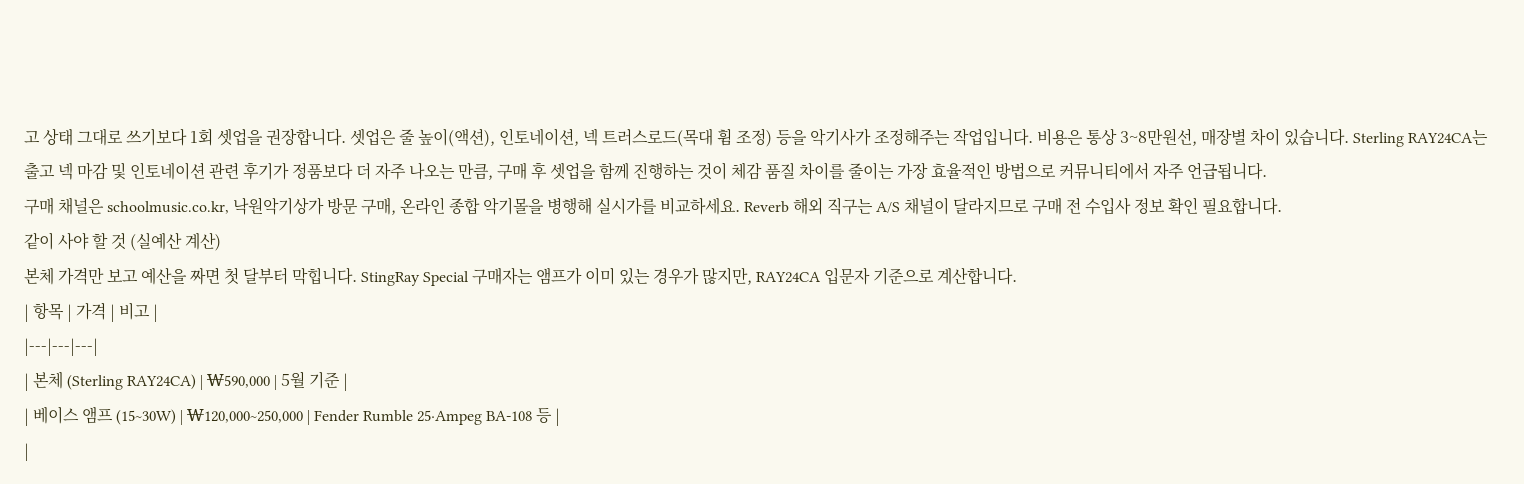고 상태 그대로 쓰기보다 1회 셋업을 권장합니다. 셋업은 줄 높이(액션), 인토네이션, 넥 트러스로드(목대 휨 조정) 등을 악기사가 조정해주는 작업입니다. 비용은 통상 3~8만원선, 매장별 차이 있습니다. Sterling RAY24CA는 출고 넥 마감 및 인토네이션 관련 후기가 정품보다 더 자주 나오는 만큼, 구매 후 셋업을 함께 진행하는 것이 체감 품질 차이를 줄이는 가장 효율적인 방법으로 커뮤니티에서 자주 언급됩니다.
구매 채널은 schoolmusic.co.kr, 낙원악기상가 방문 구매, 온라인 종합 악기몰을 병행해 실시가를 비교하세요. Reverb 해외 직구는 A/S 채널이 달라지므로 구매 전 수입사 정보 확인 필요합니다.
같이 사야 할 것 (실예산 계산)
본체 가격만 보고 예산을 짜면 첫 달부터 막힙니다. StingRay Special 구매자는 앰프가 이미 있는 경우가 많지만, RAY24CA 입문자 기준으로 계산합니다.
| 항목 | 가격 | 비고 |
|---|---|---|
| 본체 (Sterling RAY24CA) | ₩590,000 | 5월 기준 |
| 베이스 앰프 (15~30W) | ₩120,000~250,000 | Fender Rumble 25·Ampeg BA-108 등 |
|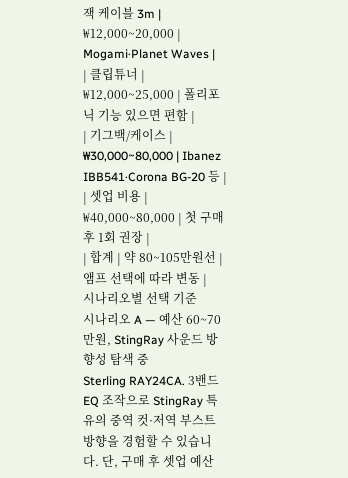잭 케이블 3m | ₩12,000~20,000 | Mogami·Planet Waves |
| 클립튜너 | ₩12,000~25,000 | 폴리포닉 기능 있으면 편함 |
| 기그백/케이스 | ₩30,000~80,000 | Ibanez IBB541·Corona BG-20 등 |
| 셋업 비용 | ₩40,000~80,000 | 첫 구매 후 1회 권장 |
| 합계 | 약 80~105만원선 | 앰프 선택에 따라 변동 |
시나리오별 선택 기준
시나리오 A — 예산 60~70만원, StingRay 사운드 방향성 탐색 중
Sterling RAY24CA. 3밴드 EQ 조작으로 StingRay 특유의 중역 컷·저역 부스트 방향을 경험할 수 있습니다. 단, 구매 후 셋업 예산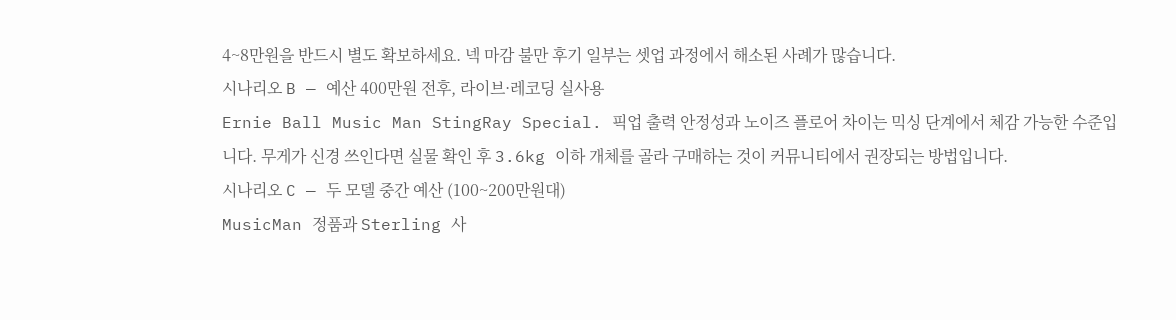4~8만원을 반드시 별도 확보하세요. 넥 마감 불만 후기 일부는 셋업 과정에서 해소된 사례가 많습니다.
시나리오 B — 예산 400만원 전후, 라이브·레코딩 실사용
Ernie Ball Music Man StingRay Special. 픽업 출력 안정성과 노이즈 플로어 차이는 믹싱 단계에서 체감 가능한 수준입니다. 무게가 신경 쓰인다면 실물 확인 후 3.6kg 이하 개체를 골라 구매하는 것이 커뮤니티에서 권장되는 방법입니다.
시나리오 C — 두 모델 중간 예산 (100~200만원대)
MusicMan 정품과 Sterling 사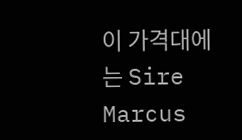이 가격대에는 Sire Marcus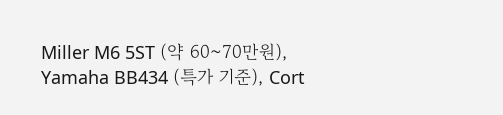Miller M6 5ST (약 60~70만원), Yamaha BB434 (특가 기준), Cort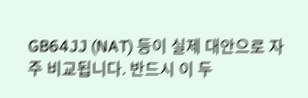GB64JJ (NAT) 등이 실제 대안으로 자주 비교됩니다. 반드시 이 두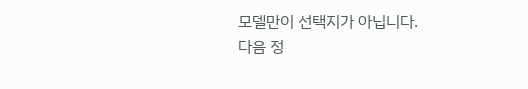모델만이 선택지가 아닙니다.
다음 정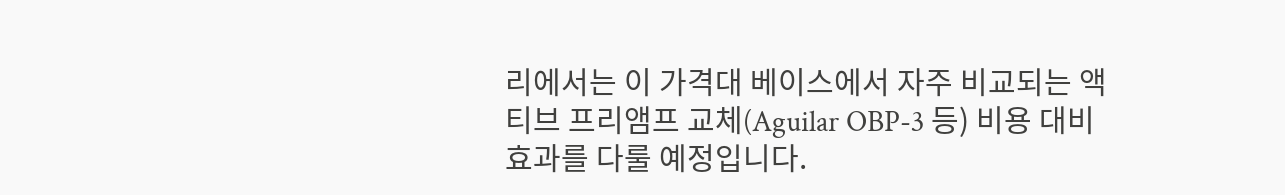리에서는 이 가격대 베이스에서 자주 비교되는 액티브 프리앰프 교체(Aguilar OBP-3 등) 비용 대비 효과를 다룰 예정입니다.